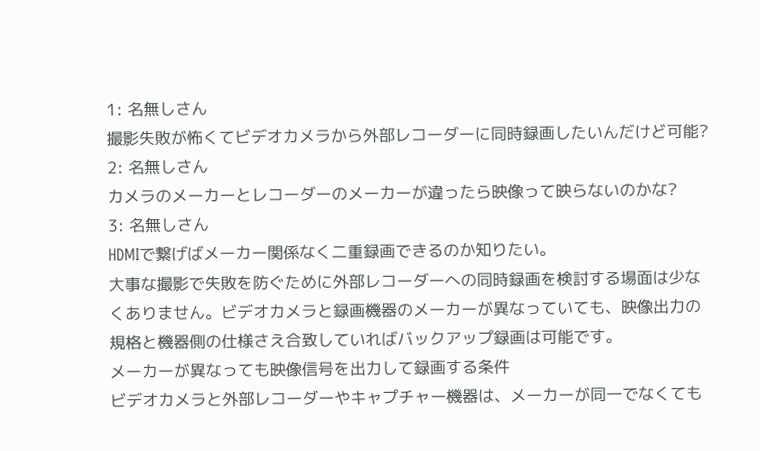1: 名無しさん
撮影失敗が怖くてビデオカメラから外部レコーダーに同時録画したいんだけど可能?
2: 名無しさん
カメラのメーカーとレコーダーのメーカーが違ったら映像って映らないのかな?
3: 名無しさん
HDMIで繋げばメーカー関係なく二重録画できるのか知りたい。
大事な撮影で失敗を防ぐために外部レコーダーへの同時録画を検討する場面は少なくありません。ビデオカメラと録画機器のメーカーが異なっていても、映像出力の規格と機器側の仕様さえ合致していればバックアップ録画は可能です。
メーカーが異なっても映像信号を出力して録画する条件
ビデオカメラと外部レコーダーやキャプチャー機器は、メーカーが同一でなくても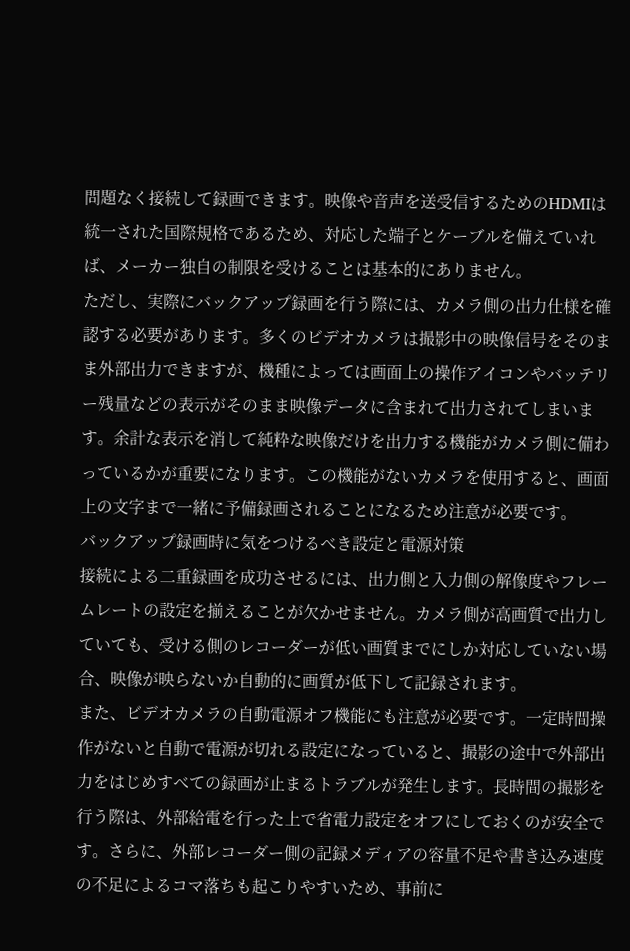問題なく接続して録画できます。映像や音声を送受信するためのHDMIは統一された国際規格であるため、対応した端子とケーブルを備えていれば、メーカー独自の制限を受けることは基本的にありません。
ただし、実際にバックアップ録画を行う際には、カメラ側の出力仕様を確認する必要があります。多くのビデオカメラは撮影中の映像信号をそのまま外部出力できますが、機種によっては画面上の操作アイコンやバッテリー残量などの表示がそのまま映像データに含まれて出力されてしまいます。余計な表示を消して純粋な映像だけを出力する機能がカメラ側に備わっているかが重要になります。この機能がないカメラを使用すると、画面上の文字まで一緒に予備録画されることになるため注意が必要です。
バックアップ録画時に気をつけるべき設定と電源対策
接続による二重録画を成功させるには、出力側と入力側の解像度やフレームレートの設定を揃えることが欠かせません。カメラ側が高画質で出力していても、受ける側のレコーダーが低い画質までにしか対応していない場合、映像が映らないか自動的に画質が低下して記録されます。
また、ビデオカメラの自動電源オフ機能にも注意が必要です。一定時間操作がないと自動で電源が切れる設定になっていると、撮影の途中で外部出力をはじめすべての録画が止まるトラブルが発生します。長時間の撮影を行う際は、外部給電を行った上で省電力設定をオフにしておくのが安全です。さらに、外部レコーダー側の記録メディアの容量不足や書き込み速度の不足によるコマ落ちも起こりやすいため、事前に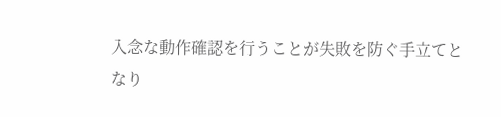入念な動作確認を行うことが失敗を防ぐ手立てとなり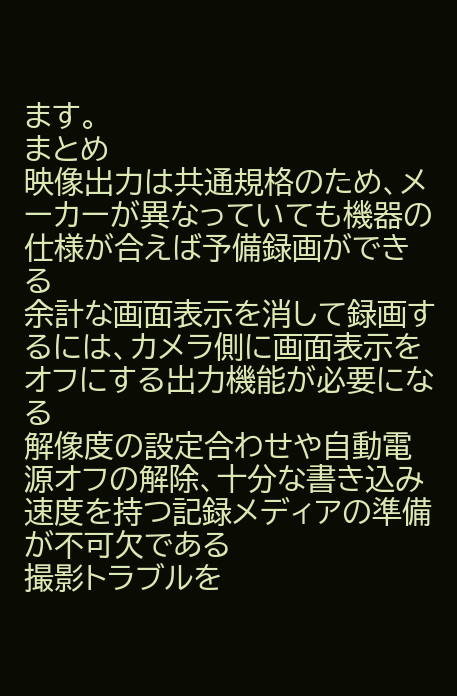ます。
まとめ
映像出力は共通規格のため、メーカーが異なっていても機器の仕様が合えば予備録画ができる
余計な画面表示を消して録画するには、カメラ側に画面表示をオフにする出力機能が必要になる
解像度の設定合わせや自動電源オフの解除、十分な書き込み速度を持つ記録メディアの準備が不可欠である
撮影トラブルを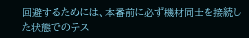回避するためには、本番前に必ず機材同士を接続した状態でのテス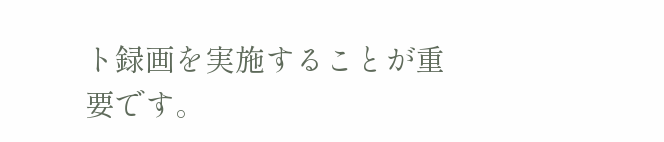ト録画を実施することが重要です。